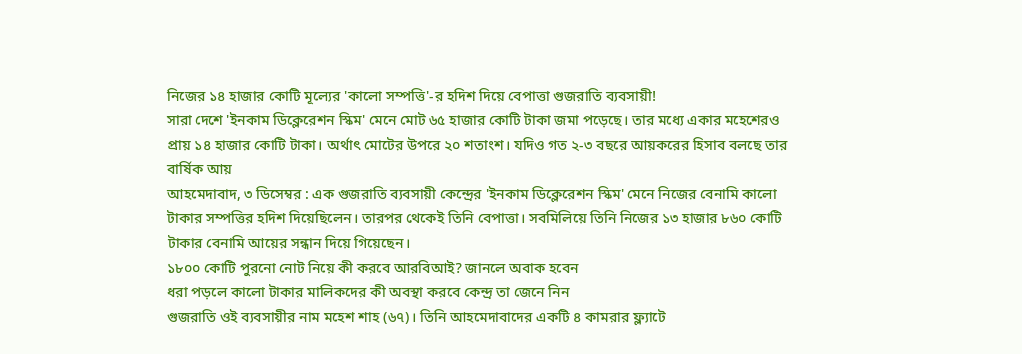নিজের ১৪ হাজার কোটি মূল্যের 'কালো সম্পত্তি'-র হদিশ দিয়ে বেপাত্তা গুজরাতি ব্যবসায়ী!
সারা দেশে 'ইনকাম ডিক্লেরেশন স্কিম' মেনে মোট ৬৫ হাজার কোটি টাকা জমা পড়েছে। তার মধ্যে একার মহেশেরও প্রায় ১৪ হাজার কোটি টাকা। অর্থাৎ মোটের উপরে ২০ শতাংশ। যদিও গত ২-৩ বছরে আয়করের হিসাব বলছে তার বার্ষিক আয়
আহমেদাবাদ, ৩ ডিসেম্বর : এক গুজরাতি ব্যবসায়ী কেন্দ্রের 'ইনকাম ডিক্লেরেশন স্কিম' মেনে নিজের বেনামি কালো টাকার সম্পত্তির হদিশ দিয়েছিলেন। তারপর থেকেই তিনি বেপাত্তা। সবমিলিয়ে তিনি নিজের ১৩ হাজার ৮৬০ কোটি টাকার বেনামি আয়ের সন্ধান দিয়ে গিয়েছেন।
১৮০০ কোটি পুরনো নোট নিয়ে কী করবে আরবিআই? জানলে অবাক হবেন
ধরা পড়লে কালো টাকার মালিকদের কী অবস্থা করবে কেন্দ্র তা জেনে নিন
গুজরাতি ওই ব্যবসায়ীর নাম মহেশ শাহ (৬৭)। তিনি আহমেদাবাদের একটি ৪ কামরার ফ্ল্যাটে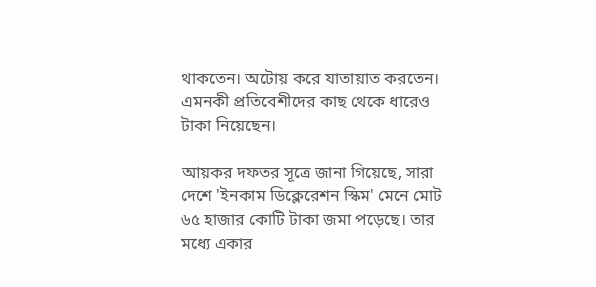থাকতেন। অটোয় করে যাতায়াত করতেন। এমনকী প্রতিবেশীদের কাছ থেকে ধারেও টাকা নিয়েছেন।

আয়কর দফতর সূত্রে জানা গিয়েছে, সারা দেশে 'ইনকাম ডিক্লেরেশন স্কিম' মেনে মোট ৬৫ হাজার কোটি টাকা জমা পড়েছে। তার মধ্যে একার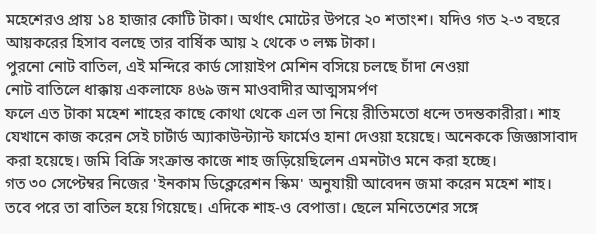মহেশেরও প্রায় ১৪ হাজার কোটি টাকা। অর্থাৎ মোটের উপরে ২০ শতাংশ। যদিও গত ২-৩ বছরে আয়করের হিসাব বলছে তার বার্ষিক আয় ২ থেকে ৩ লক্ষ টাকা।
পুরনো নোট বাতিল, এই মন্দিরে কার্ড সোয়াইপ মেশিন বসিয়ে চলছে চাঁদা নেওয়া
নোট বাতিলে ধাক্কায় একলাফে ৪৬৯ জন মাওবাদীর আত্মসমর্পণ
ফলে এত টাকা মহেশ শাহের কাছে কোথা থেকে এল তা নিয়ে রীতিমতো ধন্দে তদন্তকারীরা। শাহ যেখানে কাজ করেন সেই চার্টার্ড অ্যাকাউন্ট্যান্ট ফার্মেও হানা দেওয়া হয়েছে। অনেককে জিজ্ঞাসাবাদ করা হয়েছে। জমি বিক্রি সংক্রান্ত কাজে শাহ জড়িয়েছিলেন এমনটাও মনে করা হচ্ছে।
গত ৩০ সেপ্টেম্বর নিজের 'ইনকাম ডিক্লেরেশন স্কিম' অনুযায়ী আবেদন জমা করেন মহেশ শাহ। তবে পরে তা বাতিল হয়ে গিয়েছে। এদিকে শাহ-ও বেপাত্তা। ছেলে মনিতেশের সঙ্গে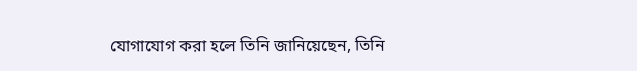যোগাযোগ করা হলে তিনি জানিয়েছেন, তিনি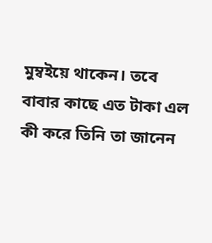মুম্বইয়ে থাকেন। তবে বাবার কাছে এত টাকা এল কী করে তিনি তা জানেন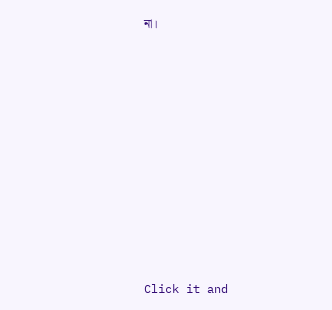না।












Click it and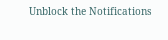Unblock the Notifications